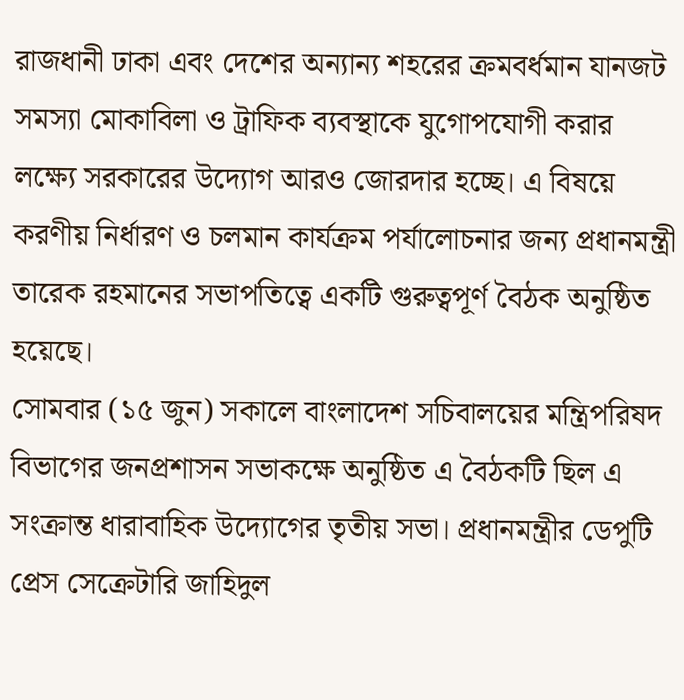রাজধানী ঢাকা এবং দেশের অন্যান্য শহরের ক্রমবর্ধমান যানজট সমস্যা মোকাবিলা ও ট্রাফিক ব্যবস্থাকে যুগোপযোগী করার লক্ষ্যে সরকারের উদ্যোগ আরও জোরদার হচ্ছে। এ বিষয়ে করণীয় নির্ধারণ ও চলমান কার্যক্রম পর্যালোচনার জন্য প্রধানমন্ত্রী তারেক রহমানের সভাপতিত্বে একটি গুরুত্বপূর্ণ বৈঠক অনুষ্ঠিত হয়েছে।
সোমবার (১৫ জুন) সকালে বাংলাদেশ সচিবালয়ের মন্ত্রিপরিষদ বিভাগের জনপ্রশাসন সভাকক্ষে অনুষ্ঠিত এ বৈঠকটি ছিল এ সংক্রান্ত ধারাবাহিক উদ্যোগের তৃতীয় সভা। প্রধানমন্ত্রীর ডেপুটি প্রেস সেক্রেটারি জাহিদুল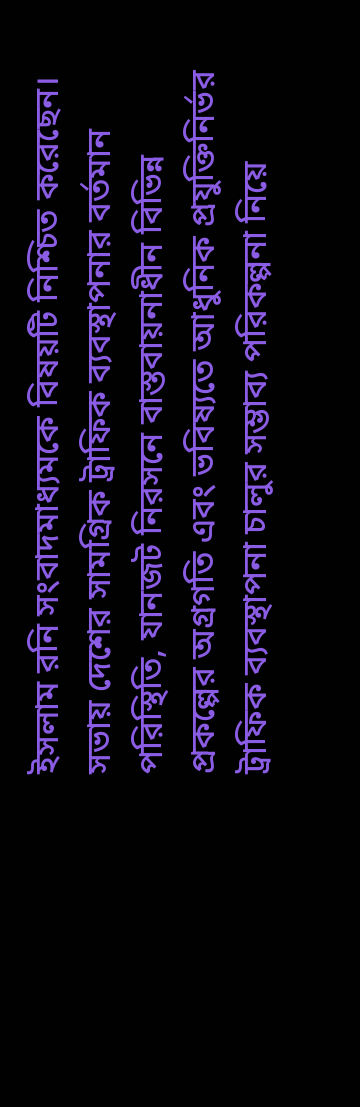ইসলাম রনি সংবাদমাধ্যমকে বিষয়টি নিশ্চিত করেছেন।
সভায় দেশের সামগ্রিক ট্রাফিক ব্যবস্থাপনার বর্তমান পরিস্থিতি, যানজট নিরসনে বাস্তবায়নাধীন বিভিন্ন প্রকল্পের অগ্রগতি এবং ভবিষ্যতে আধুনিক প্রযুক্তিনির্ভর ট্রাফিক ব্যবস্থাপনা চালুর সম্ভাব্য পরিকল্পনা নিয়ে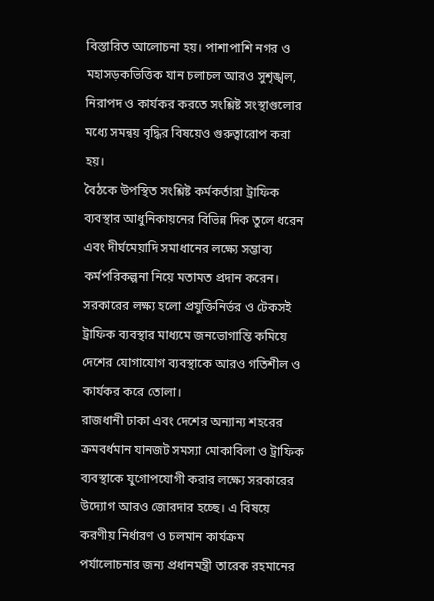বিস্তারিত আলোচনা হয়। পাশাপাশি নগর ও মহাসড়কভিত্তিক যান চলাচল আরও সুশৃঙ্খল, নিরাপদ ও কার্যকর করতে সংশ্লিষ্ট সংস্থাগুলোর মধ্যে সমন্বয় বৃদ্ধির বিষয়েও গুরুত্বারোপ করা হয়।
বৈঠকে উপস্থিত সংশ্লিষ্ট কর্মকর্তারা ট্রাফিক ব্যবস্থার আধুনিকায়নের বিভিন্ন দিক তুলে ধরেন এবং দীর্ঘমেয়াদি সমাধানের লক্ষ্যে সম্ভাব্য কর্মপরিকল্পনা নিয়ে মতামত প্রদান করেন। সরকারের লক্ষ্য হলো প্রযুক্তিনির্ভর ও টেকসই ট্রাফিক ব্যবস্থার মাধ্যমে জনভোগান্তি কমিয়ে দেশের যোগাযোগ ব্যবস্থাকে আরও গতিশীল ও কার্যকর করে তোলা।
রাজধানী ঢাকা এবং দেশের অন্যান্য শহরের ক্রমবর্ধমান যানজট সমস্যা মোকাবিলা ও ট্রাফিক ব্যবস্থাকে যুগোপযোগী করার লক্ষ্যে সরকারের উদ্যোগ আরও জোরদার হচ্ছে। এ বিষয়ে করণীয় নির্ধারণ ও চলমান কার্যক্রম পর্যালোচনার জন্য প্রধানমন্ত্রী তারেক রহমানের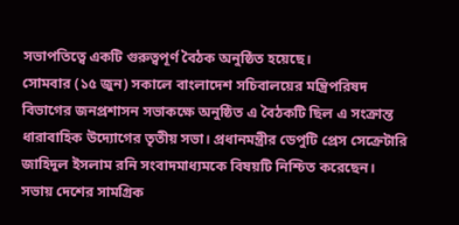সভাপতিত্বে একটি গুরুত্বপূর্ণ বৈঠক অনুষ্ঠিত হয়েছে।
সোমবার (১৫ জুন) সকালে বাংলাদেশ সচিবালয়ের মন্ত্রিপরিষদ বিভাগের জনপ্রশাসন সভাকক্ষে অনুষ্ঠিত এ বৈঠকটি ছিল এ সংক্রান্ত ধারাবাহিক উদ্যোগের তৃতীয় সভা। প্রধানমন্ত্রীর ডেপুটি প্রেস সেক্রেটারি জাহিদুল ইসলাম রনি সংবাদমাধ্যমকে বিষয়টি নিশ্চিত করেছেন।
সভায় দেশের সামগ্রিক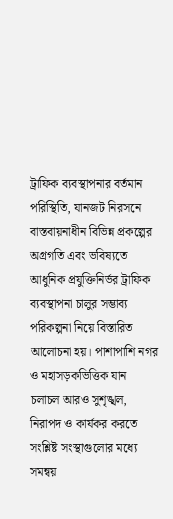ট্রাফিক ব্যবস্থাপনার বর্তমান পরিস্থিতি, যানজট নিরসনে বাস্তবায়নাধীন বিভিন্ন প্রকল্পের অগ্রগতি এবং ভবিষ্যতে আধুনিক প্রযুক্তিনির্ভর ট্রাফিক ব্যবস্থাপনা চালুর সম্ভাব্য পরিকল্পনা নিয়ে বিস্তারিত আলোচনা হয়। পাশাপাশি নগর ও মহাসড়কভিত্তিক যান চলাচল আরও সুশৃঙ্খল, নিরাপদ ও কার্যকর করতে সংশ্লিষ্ট সংস্থাগুলোর মধ্যে সমন্বয়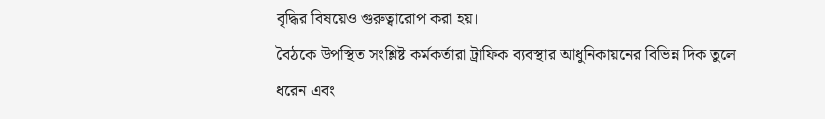বৃদ্ধির বিষয়েও গুরুত্বারোপ করা হয়।
বৈঠকে উপস্থিত সংশ্লিষ্ট কর্মকর্তারা ট্রাফিক ব্যবস্থার আধুনিকায়নের বিভিন্ন দিক তুলে ধরেন এবং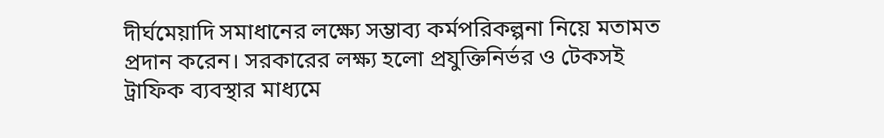দীর্ঘমেয়াদি সমাধানের লক্ষ্যে সম্ভাব্য কর্মপরিকল্পনা নিয়ে মতামত প্রদান করেন। সরকারের লক্ষ্য হলো প্রযুক্তিনির্ভর ও টেকসই ট্রাফিক ব্যবস্থার মাধ্যমে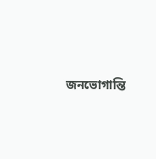জনভোগান্তি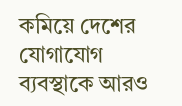কমিয়ে দেশের যোগাযোগ ব্যবস্থাকে আরও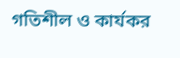গতিশীল ও কার্যকর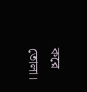করে তোলা।